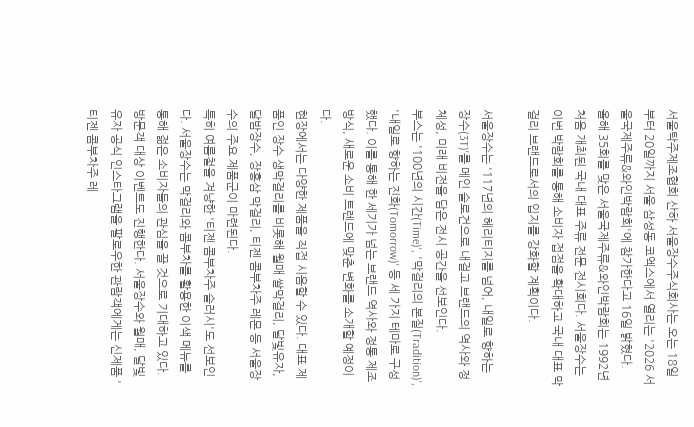서울탁주제조협회 산하 서울장수주식회사는 오는 18일부터 20일까지 서울 삼성동 코엑스에서 열리는 '2026 서울국제주류&와인박람회'에 참가한다고 16일 밝혔다.
올해 35회를 맞은 서울국제주류&와인박람회는 1992년 처음 개최된 국내 대표 주류 전문 전시회다. 서울장수는 이번 박람회를 통해 소비자 접점을 확대하고 국내 대표 막걸리 브랜드로서의 입지를 강화할 계획이다.

서울장수는 '117년의 헤리티지를 넘어, 내일로 향하는 장수(3T)'를 메인 슬로건으로 내걸고 브랜드의 역사와 정체성, 미래 비전을 담은 전시 공간을 선보인다.
부스는 '100년의 시간(Time)', '막걸리의 본질(Tradition)', '내일로 향하는 진화(Tomorrow)' 등 세 가지 테마로 구성했다. 이를 통해 한 세기가 넘는 브랜드 역사와 정통 제조 방식, 새로운 소비 트렌드에 맞춘 변화를 소개할 예정이다.
현장에서는 다양한 제품을 직접 시음할 수 있다. 대표 제품인 장수 생막걸리를 비롯해 월매 쌀막걸리, 달빛유자, 달밤장수, 장홍삼 막걸리, 티젠 콤부차주 레몬 등 서울장수의 주요 제품군이 마련된다.
특히 여름철을 겨냥한 '티젠 콤부차주 슬러시'도 선보인다. 서울장수는 막걸리와 콤부차를 활용한 이색 메뉴를 통해 젊은 소비자들의 관심을 끌 것으로 기대하고 있다.
방문객 대상 이벤트도 진행한다. 서울장수와 월매, 달빛유자 공식 인스타그램을 팔로우한 관람객에게는 신제품 '티젠 콤부차주 레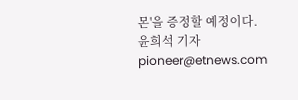몬'을 증정할 예정이다.
윤희석 기자 pioneer@etnews.com